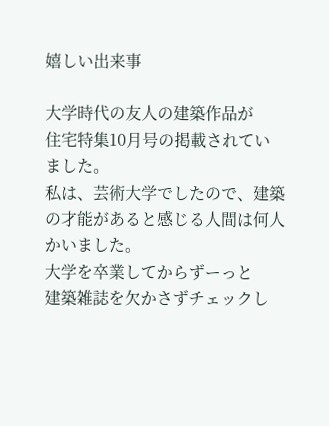嬉しい出来事

大学時代の友人の建築作品が
住宅特集10月号の掲載されていました。
私は、芸術大学でしたので、建築の才能があると感じる人間は何人かいました。
大学を卒業してからずーっと
建築雑誌を欠かさずチェックし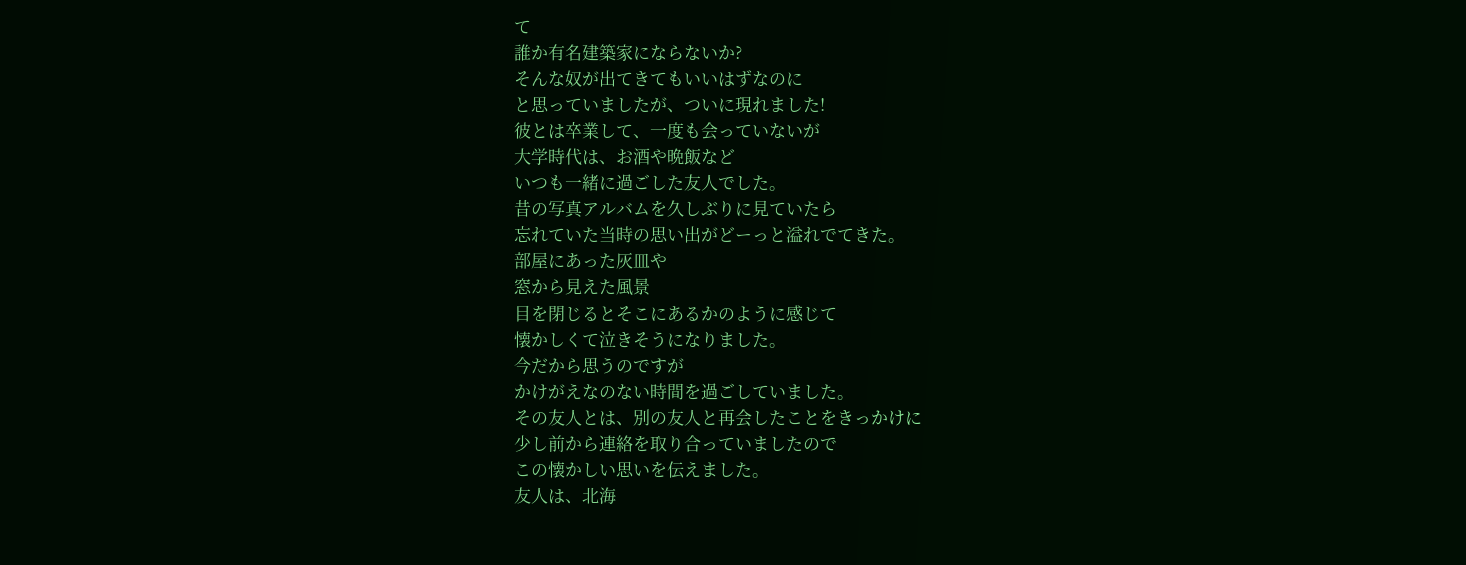て
誰か有名建築家にならないか?
そんな奴が出てきてもいいはずなのに
と思っていましたが、ついに現れました!
彼とは卒業して、一度も会っていないが
大学時代は、お酒や晩飯など
いつも一緒に過ごした友人でした。
昔の写真アルバムを久しぶりに見ていたら
忘れていた当時の思い出がどーっと溢れでてきた。
部屋にあった灰皿や
窓から見えた風景
目を閉じるとそこにあるかのように感じて
懐かしくて泣きそうになりました。
今だから思うのですが
かけがえなのない時間を過ごしていました。
その友人とは、別の友人と再会したことをきっかけに
少し前から連絡を取り合っていましたので
この懐かしい思いを伝えました。
友人は、北海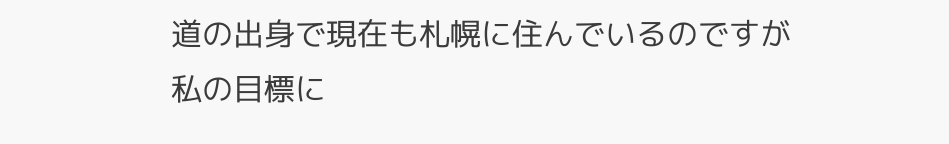道の出身で現在も札幌に住んでいるのですが
私の目標に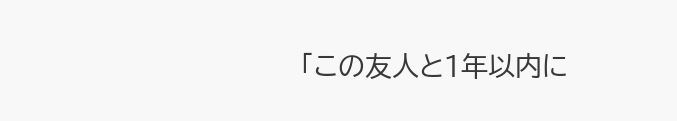「この友人と1年以内に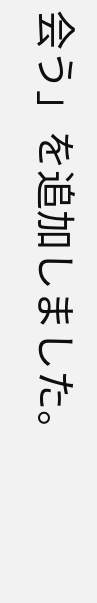会う」を追加しました。